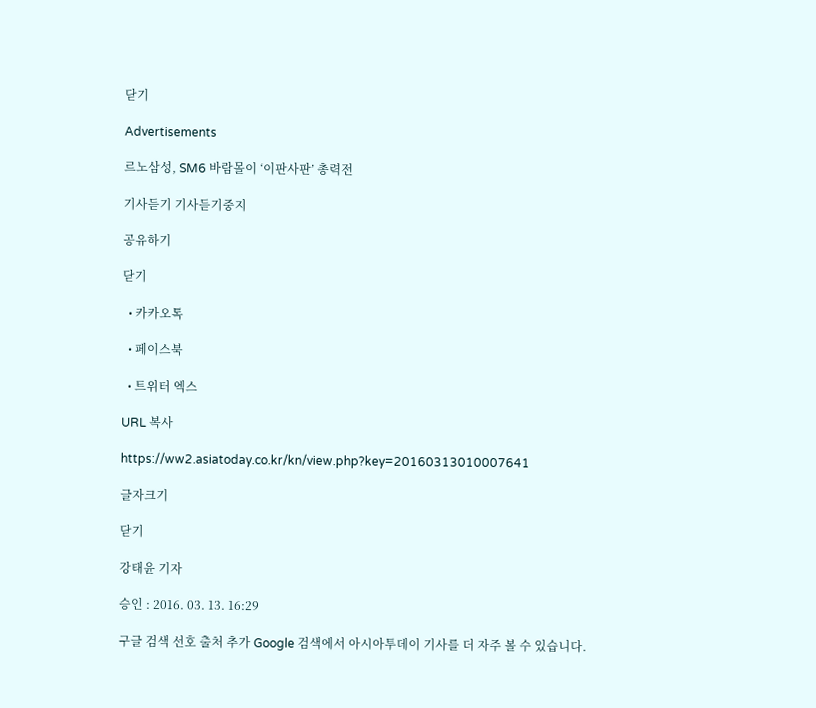닫기

Advertisements

르노삼성, SM6 바람몰이 ‘이판사판’ 총력전

기사듣기 기사듣기중지

공유하기

닫기

  • 카카오톡

  • 페이스북

  • 트위터 엑스

URL 복사

https://ww2.asiatoday.co.kr/kn/view.php?key=20160313010007641

글자크기

닫기

강태윤 기자

승인 : 2016. 03. 13. 16:29

구글 검색 선호 출처 추가 Google 검색에서 아시아투데이 기사를 더 자주 볼 수 있습니다.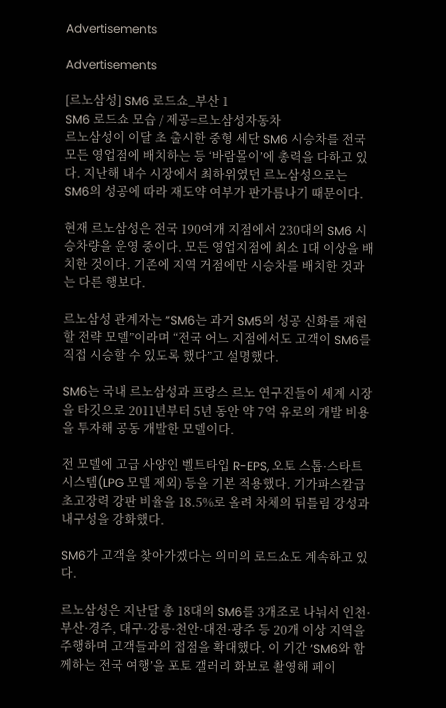Advertisements

Advertisements

[르노삼성] SM6 로드쇼_부산 1
SM6 로드쇼 모습 / 제공=르노삼성자동차
르노삼성이 이달 초 출시한 중형 세단 SM6 시승차를 전국 모든 영업점에 배치하는 등 ‘바람몰이’에 총력을 다하고 있다. 지난해 내수 시장에서 최하위였던 르노삼성으로는 SM6의 성공에 따라 재도약 여부가 판가름나기 때문이다.

현재 르노삼성은 전국 190여개 지점에서 230대의 SM6 시승차량을 운영 중이다. 모든 영업지점에 최소 1대 이상을 배치한 것이다. 기존에 지역 거점에만 시승차를 배치한 것과는 다른 행보다.

르노삼성 관계자는 “SM6는 과거 SM5의 성공 신화를 재현할 전략 모델”이라며 “전국 어느 지점에서도 고객이 SM6를 직접 시승할 수 있도록 했다”고 설명했다.

SM6는 국내 르노삼성과 프랑스 르노 연구진들이 세계 시장을 타깃으로 2011년부터 5년 동안 약 7억 유로의 개발 비용을 투자해 공동 개발한 모델이다.

전 모델에 고급 사양인 벨트타입 R-EPS, 오토 스톱·스타트 시스템(LPG 모델 제외) 등을 기본 적용했다. 기가파스칼급 초고장력 강판 비율을 18.5%로 올려 차체의 뒤틀림 강성과 내구성을 강화했다.

SM6가 고객을 찾아가겠다는 의미의 로드쇼도 계속하고 있다.

르노삼성은 지난달 총 18대의 SM6를 3개조로 나눠서 인천·부산·경주, 대구·강릉·천안·대전·광주 등 20개 이상 지역을 주행하며 고객들과의 접점을 확대했다. 이 기간 ‘SM6와 함께하는 전국 여행’을 포토 갤러리 화보로 촬영해 페이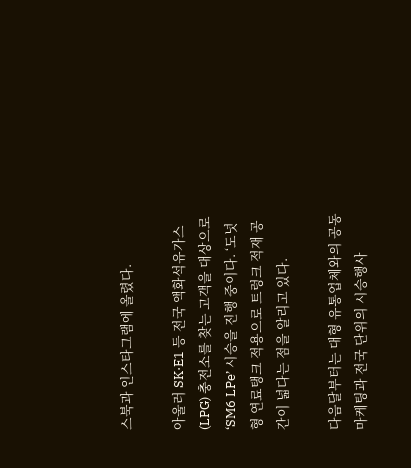스북과 인스타그램에 올렸다.

아울러 SK·E1 등 전국 액화석유가스(LPG) 충전소를 찾는 고객을 대상으로 ‘SM6 LPe’ 시승을 진행 중이다. ‘도넛형 연료탱크 적용으로 트렁크 적재 공간이 넓다는 점을 알리고 있다.

다음달부터는 대형 유통업체와의 공동 마케팅과 전국 단위의 시승행사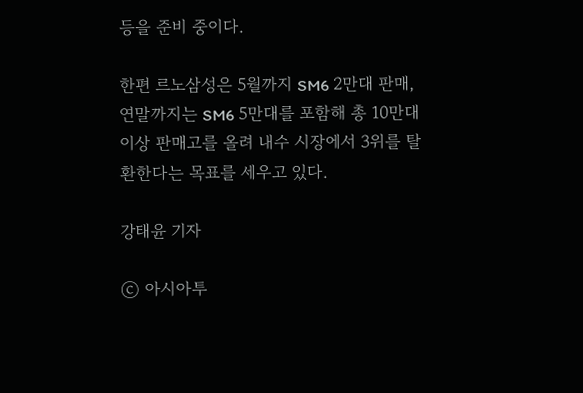등을 준비 중이다.

한편 르노삼성은 5월까지 SM6 2만대 판매, 연말까지는 SM6 5만대를 포함해 총 10만대 이상 판매고를 올려 내수 시장에서 3위를 탈환한다는 목표를 세우고 있다.

강태윤 기자

ⓒ 아시아투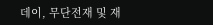데이, 무단전재 및 재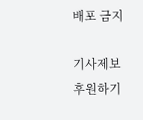배포 금지

기사제보 후원하기